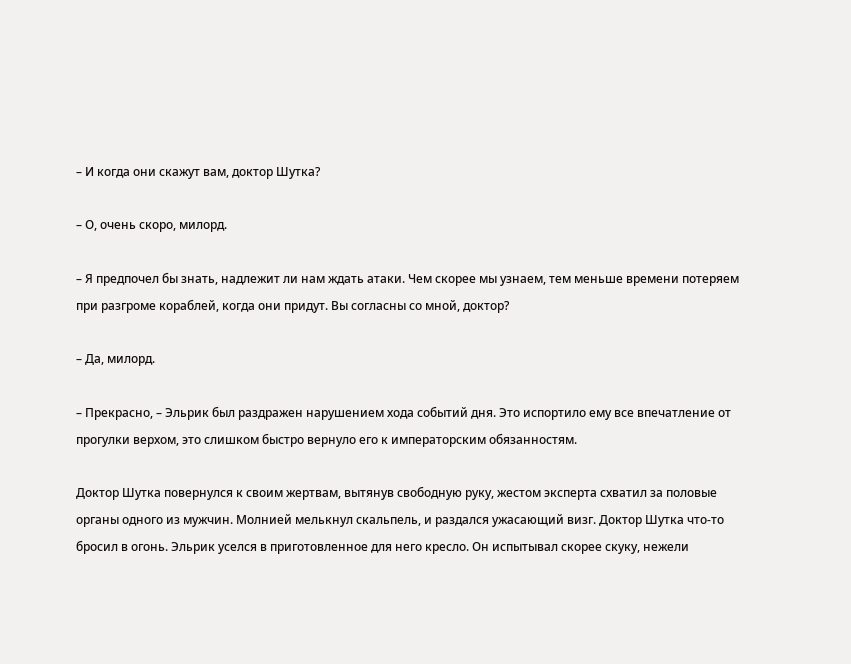– И когда они скажут вам, доктор Шутка?

– О, очень скоро, милорд.

– Я предпочел бы знать, надлежит ли нам ждать атаки. Чем скорее мы узнаем, тем меньше времени потеряем при разгроме кораблей, когда они придут. Вы согласны со мной, доктор?

– Да, милорд.

– Прекрасно, – Эльрик был раздражен нарушением хода событий дня. Это испортило ему все впечатление от прогулки верхом, это слишком быстро вернуло его к императорским обязанностям.

Доктор Шутка повернулся к своим жертвам, вытянув свободную руку, жестом эксперта схватил за половые органы одного из мужчин. Молнией мелькнул скальпель, и раздался ужасающий визг. Доктор Шутка что-то бросил в огонь. Эльрик уселся в приготовленное для него кресло. Он испытывал скорее скуку, нежели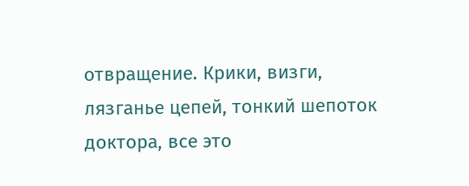отвращение. Крики, визги, лязганье цепей, тонкий шепоток доктора, все это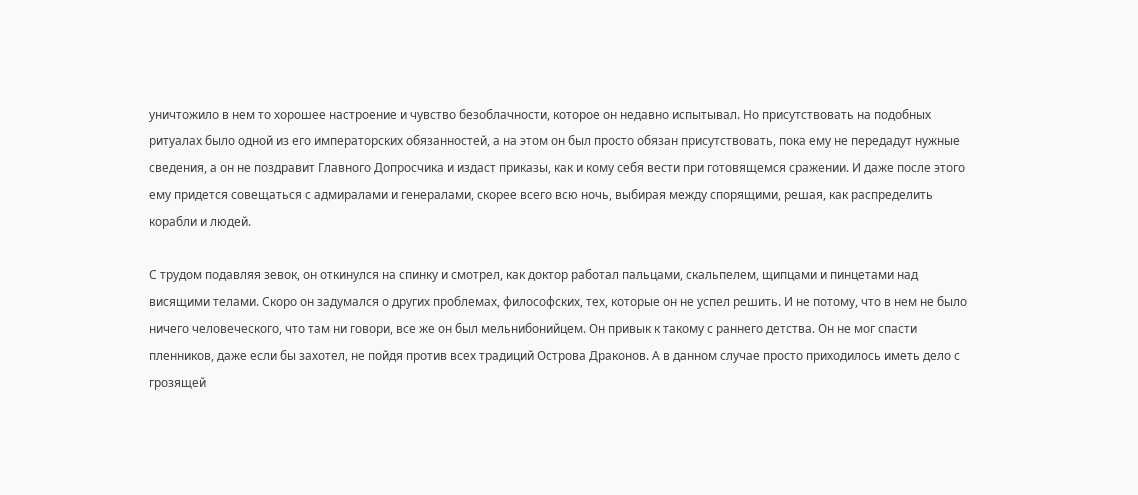уничтожило в нем то хорошее настроение и чувство безоблачности, которое он недавно испытывал. Но присутствовать на подобных ритуалах было одной из его императорских обязанностей, а на этом он был просто обязан присутствовать, пока ему не передадут нужные сведения, а он не поздравит Главного Допросчика и издаст приказы, как и кому себя вести при готовящемся сражении. И даже после этого ему придется совещаться с адмиралами и генералами, скорее всего всю ночь, выбирая между спорящими, решая, как распределить корабли и людей.

С трудом подавляя зевок, он откинулся на спинку и смотрел, как доктор работал пальцами, скальпелем, щипцами и пинцетами над висящими телами. Скоро он задумался о других проблемах, философских, тех, которые он не успел решить. И не потому, что в нем не было ничего человеческого, что там ни говори, все же он был мельнибонийцем. Он привык к такому с раннего детства. Он не мог спасти пленников, даже если бы захотел, не пойдя против всех традиций Острова Драконов. А в данном случае просто приходилось иметь дело с грозящей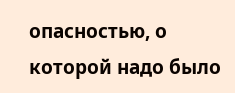опасностью, о которой надо было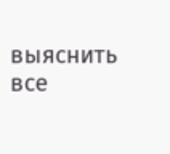выяснить все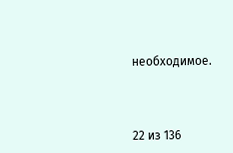необходимое.



22 из 136